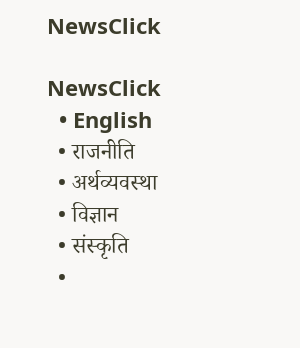NewsClick

NewsClick
  • English
  • राजनीति
  • अर्थव्यवस्था
  • विज्ञान
  • संस्कृति
  •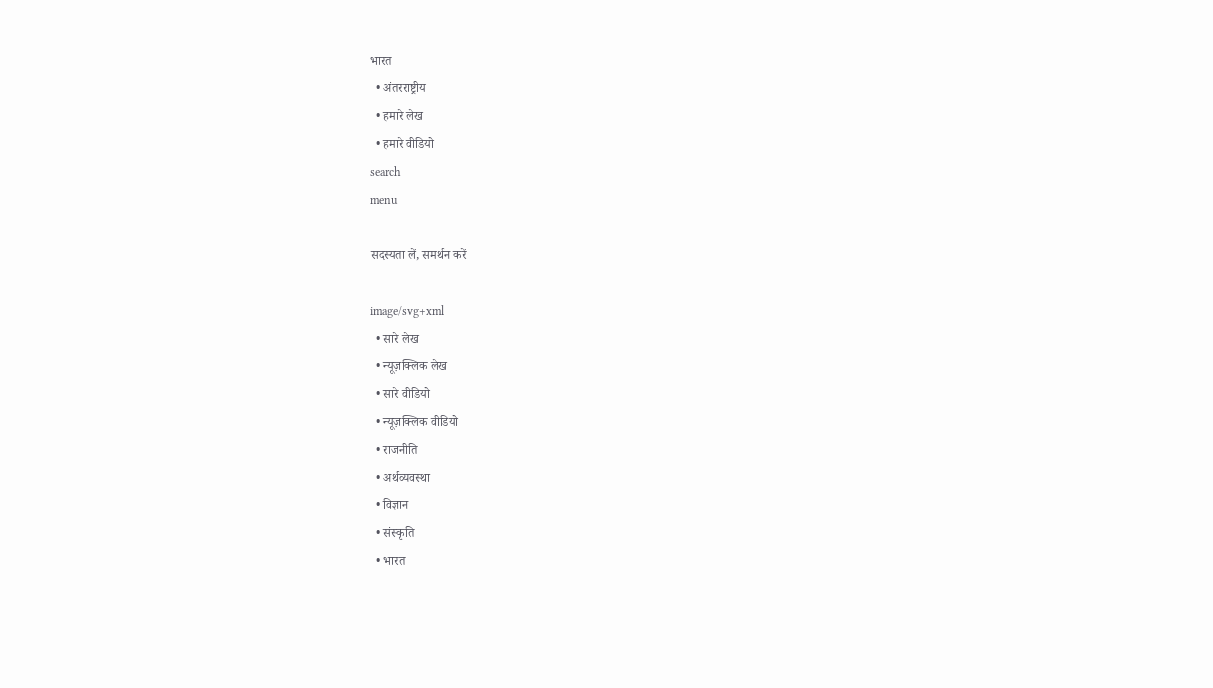भारत
  • अंतरराष्ट्रीय
  • हमारे लेख
  • हमारे वीडियो
search
menu

सदस्यता लें, समर्थन करें

image/svg+xml
  • सारे लेख
  • न्यूज़क्लिक लेख
  • सारे वीडियो
  • न्यूज़क्लिक वीडियो
  • राजनीति
  • अर्थव्यवस्था
  • विज्ञान
  • संस्कृति
  • भारत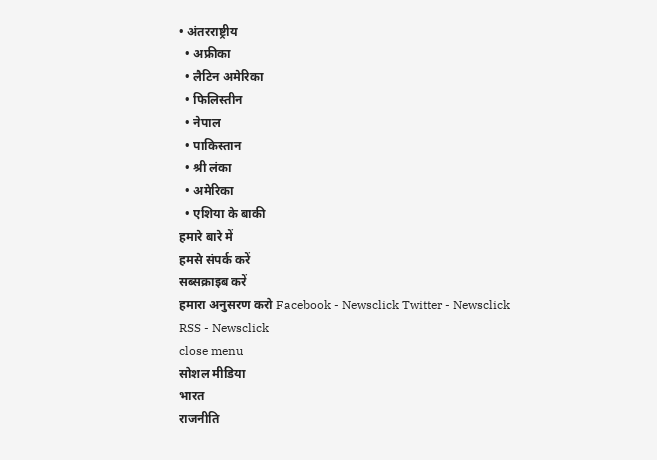• अंतरराष्ट्रीय
  • अफ्रीका
  • लैटिन अमेरिका
  • फिलिस्तीन
  • नेपाल
  • पाकिस्तान
  • श्री लंका
  • अमेरिका
  • एशिया के बाकी
हमारे बारे में
हमसे संपर्क करें
सब्सक्राइब करें
हमारा अनुसरण करो Facebook - Newsclick Twitter - Newsclick RSS - Newsclick
close menu
सोशल मीडिया
भारत
राजनीति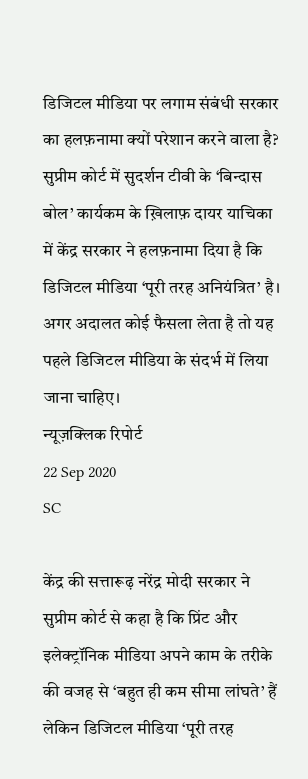डिजिटल मीडिया पर लगाम संबंधी सरकार का हलफ़नामा क्यों परेशान करने वाला है?
सुप्रीम कोर्ट में सुदर्शन टीवी के ‘बिन्दास बोल’ कार्यकम के ख़िलाफ़ दायर याचिका में केंद्र सरकार ने हलफ़नामा दिया है कि डिजिटल मीडिया ‘पूरी तरह अनियंत्रित’ है। अगर अदालत कोई फैसला लेता है तो यह पहले डिजिटल मीडिया के संदर्भ में लिया जाना चाहिए।
न्यूज़क्लिक रिपोर्ट
22 Sep 2020
SC

केंद्र की सत्तारूढ़ नरेंद्र मोदी सरकार ने सुप्रीम कोर्ट से कहा है कि प्रिंट और इलेक्ट्रॉनिक मीडिया अपने काम के तरीके की वजह से ‘बहुत ही कम सीमा लांघते’ हैं लेकिन डिजिटल मीडिया ‘पूरी तरह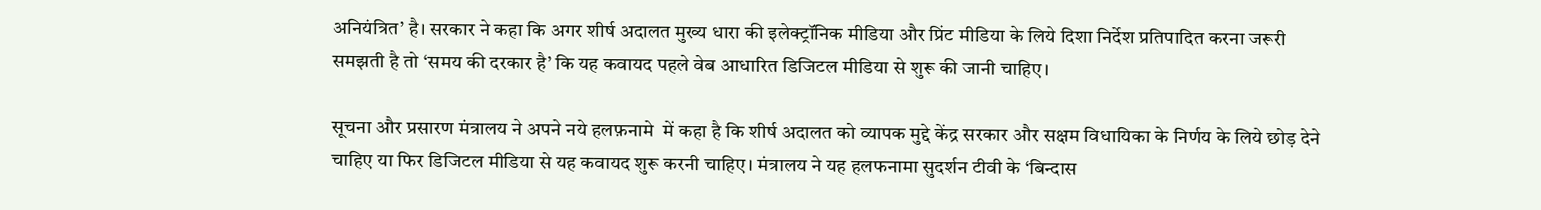अनियंत्रित’ है। सरकार ने कहा कि अगर शीर्ष अदालत मुख्य धारा की इलेक्ट्रॉनिक मीडिया और प्रिंट मीडिया के लिये दिशा निर्देश प्रतिपादित करना जरूरी समझती है तो ‘समय की दरकार है’ कि यह कवायद पहले वेब आधारित डिजिटल मीडिया से शुरू की जानी चाहिए।

सूचना और प्रसारण मंत्रालय ने अपने नये हलफ़नामे  में कहा है कि शीर्ष अदालत को व्यापक मुद्दे केंद्र सरकार और सक्षम विधायिका के निर्णय के लिये छोड़ देने चाहिए या फिर डिजिटल मीडिया से यह कवायद शुरू करनी चाहिए। मंत्रालय ने यह हलफनामा सुदर्शन टीवी के ‘बिन्दास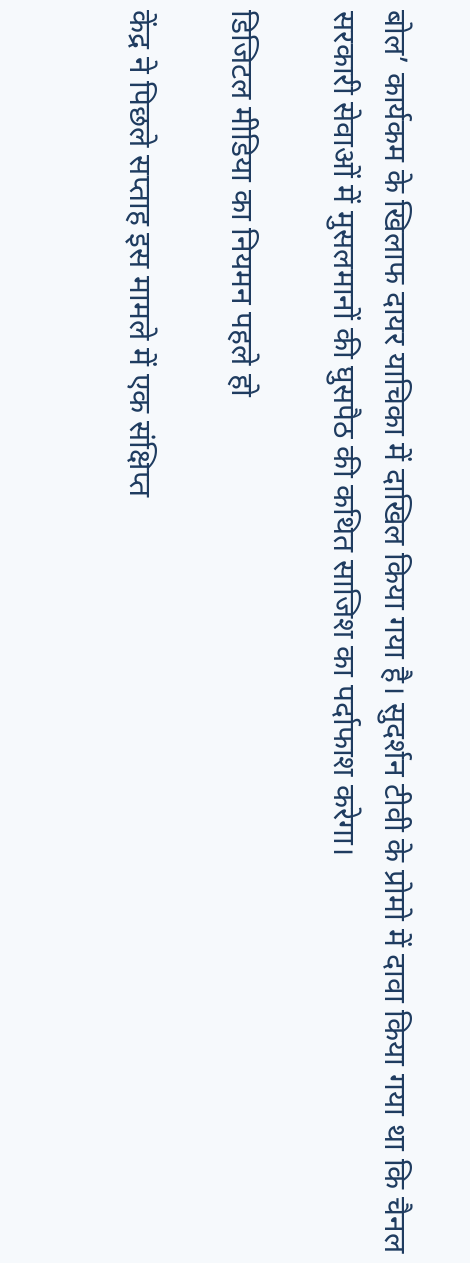बोल’ कार्यकम के खिलाफ दायर याचिका में दाखिल किया गया है। सुदर्शन टीवी के प्रोमो में दावा किया गया था कि चैनल सरकारी सेवाओं में मुसलमानों की घुसपैठ की कथित साजिश का पर्दाफाश करेगा।

डिजिटल मीडिया का नियमन पहले हो

केंद्र ने पिछले सप्ताह इस मामले में एक संक्षिप्त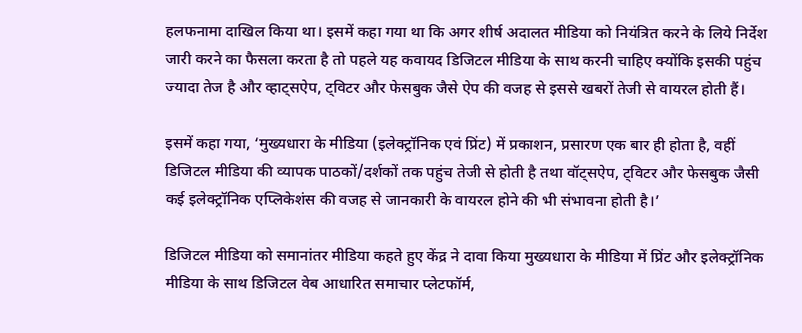हलफनामा दाखिल किया था। इसमें कहा गया था कि अगर शीर्ष अदालत मीडिया को नियंत्रित करने के लिये निर्देश जारी करने का फैसला करता है तो पहले यह कवायद डिजिटल मीडिया के साथ करनी चाहिए क्योंकि इसकी पहुंच ज्यादा तेज है और व्हाट्सऐप, ट्विटर और फेसबुक जैसे ऐप की वजह से इससे खबरों तेजी से वायरल होती हैं।

इसमें कहा गया, ‘मुख्यधारा के मीडिया (इलेक्ट्रॉनिक एवं प्रिंट) में प्रकाशन, प्रसारण एक बार ही होता है, वहीं डिजिटल मीडिया की व्यापक पाठकों/दर्शकों तक पहुंच तेजी से होती है तथा वॉट्सऐप, ट्विटर और फेसबुक जैसी कई इलेक्ट्रॉनिक एप्लिकेशंस की वजह से जानकारी के वायरल होने की भी संभावना होती है।’

डिजिटल मीडिया को समानांतर मीडिया कहते हुए केंद्र ने दावा किया मुख्यधारा के मीडिया में प्रिंट और इलेक्ट्रॉनिक मीडिया के साथ डिजिटल वेब आधारित समाचार प्लेटफॉर्म,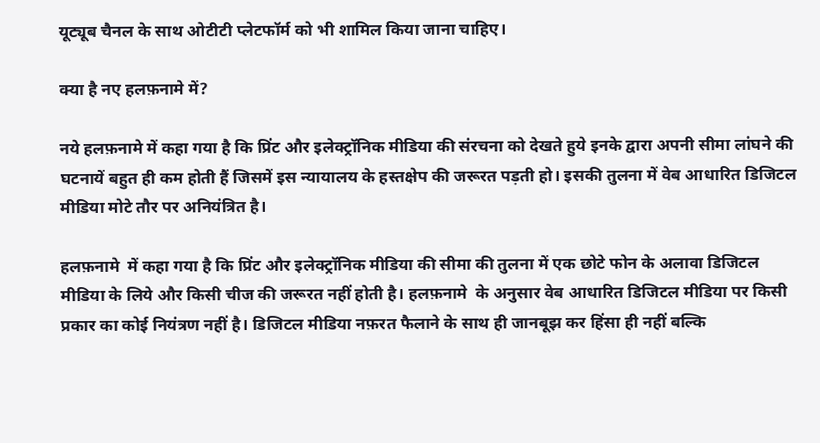यूट्यूब चैनल के साथ ओटीटी प्लेटफॉर्म को भी शामिल किया जाना चाहिए।

क्या है नए हलफ़नामे में?

नये हलफ़नामे में कहा गया है कि प्रिंट और इलेक्ट्रॉनिक मीडिया की संरचना को देखते हुये इनके द्वारा अपनी सीमा लांघने की घटनायें बहुत ही कम होती हैं जिसमें इस न्यायालय के हस्तक्षेप की जरूरत पड़ती हो। इसकी तुलना में वेब आधारित डिजिटल मीडिया मोटे तौर पर अनियंत्रित है।

हलफ़नामे  में कहा गया है कि प्रिंट और इलेक्ट्रॉनिक मीडिया की सीमा की तुलना में एक छोटे फोन के अलावा डिजिटल मीडिया के लिये और किसी चीज की जरूरत नहीं होती है। हलफ़नामे  के अनुसार वेब आधारित डिजिटल मीडिया पर किसी प्रकार का कोई नियंत्रण नहीं है। डिजिटल मीडिया नफ़रत फैलाने के साथ ही जानबूझ कर हिंसा ही नहीं बल्कि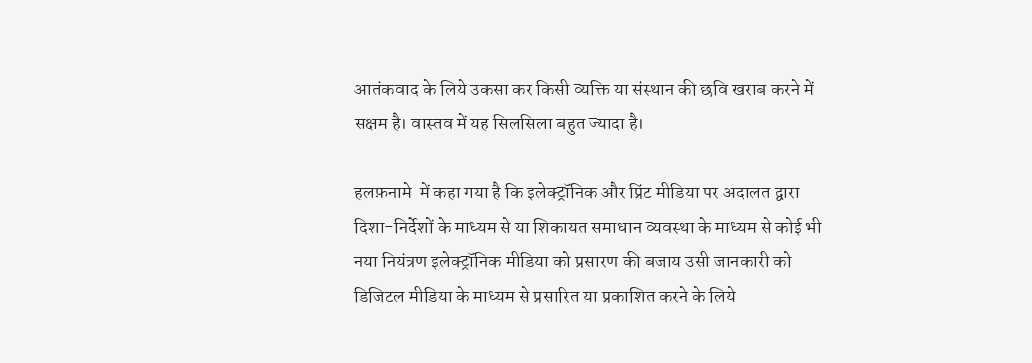आतंकवाद के लिये उकसा कर किसी व्यक्ति या संस्थान की छवि खराब करने में सक्षम है। वास्तव में यह सिलसिला बहुत ज्यादा है।

हलफ़नामे  में कहा गया है कि इलेक्ट्रॉनिक और प्रिंट मीडिया पर अदालत द्वारा दिशा-निर्देशों के माध्यम से या शिकायत समाधान व्यवस्था के माध्यम से कोई भी नया नियंत्रण इलेक्ट्रॉनिक मीडिया को प्रसारण की बजाय उसी जानकारी को डिजिटल मीडिया के माध्यम से प्रसारित या प्रकाशित करने के लिये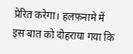प्रेरित करेगा। हलफ़नामे में इस बात को दोहराया गया कि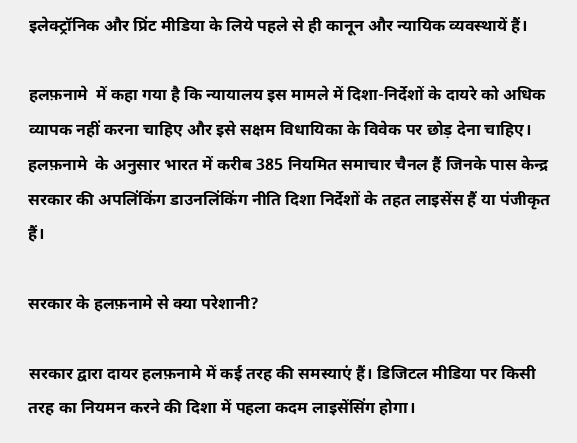इलेक्ट्रॉनिक और प्रिंट मीडिया के लिये पहले से ही कानून और न्यायिक व्यवस्थायें हैं।

हलफ़नामे  में कहा गया है कि न्यायालय इस मामले में दिशा-निर्देशों के दायरे को अधिक व्यापक नहीं करना चाहिए और इसे सक्षम विधायिका के विवेक पर छोड़ देना चाहिए। हलफ़नामे  के अनुसार भारत में करीब 385 नियमित समाचार चैनल हैं जिनके पास केन्द्र सरकार की अपलिंकिंग डाउनलिंकिंग नीति दिशा निर्देशों के तहत लाइसेंस हैं या पंजीकृत हैं।

सरकार के हलफ़नामे से क्या परेशानी?

सरकार द्वारा दायर हलफ़नामे में कई तरह की समस्याएं हैं। डिजिटल मीडिया पर किसी तरह का नियमन करने की दिशा में पहला कदम लाइसेंसिंग होगा।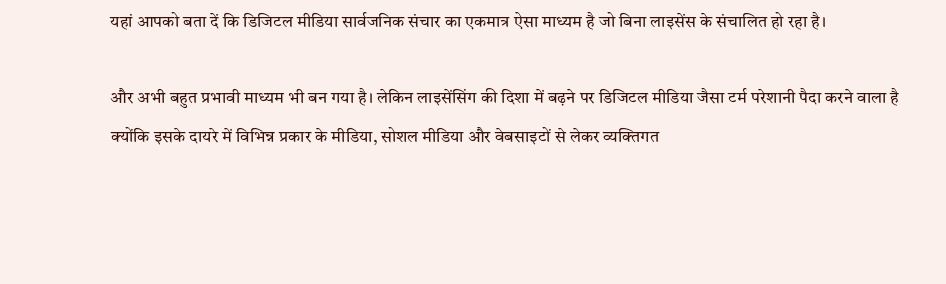यहां आपको बता दें कि डिजिटल मीडिया सार्वजनिक संचार का एकमात्र ऐसा माध्यम है जो बिना लाइसेंस के संचालित हो रहा है।

और अभी बहुत प्रभावी माध्यम भी बन गया है। लेकिन लाइसेंसिंग की दिशा में बढ़ने पर डिजिटल मीडिया जैसा टर्म परेशानी पैदा करने वाला है क्योंकि इसके दायरे में विभिन्न प्रकार के मीडिया, सोशल मीडिया और वेबसाइटों से लेकर व्यक्तिगत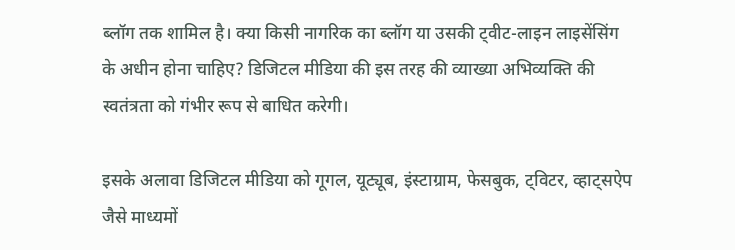ब्लॉग तक शामिल है। क्या किसी नागरिक का ब्लॉग या उसकी ट्वीट-लाइन लाइसेंसिंग के अधीन होना चाहिए? डिजिटल मीडिया की इस तरह की व्याख्या अभिव्यक्ति की स्वतंत्रता को गंभीर रूप से बाधित करेगी।

इसके अलावा डिजिटल मीडिया को गूगल, यूट्यूब, इंस्टाग्राम, फेसबुक, ट्विटर, व्हाट्सऐप जैसे माध्यमों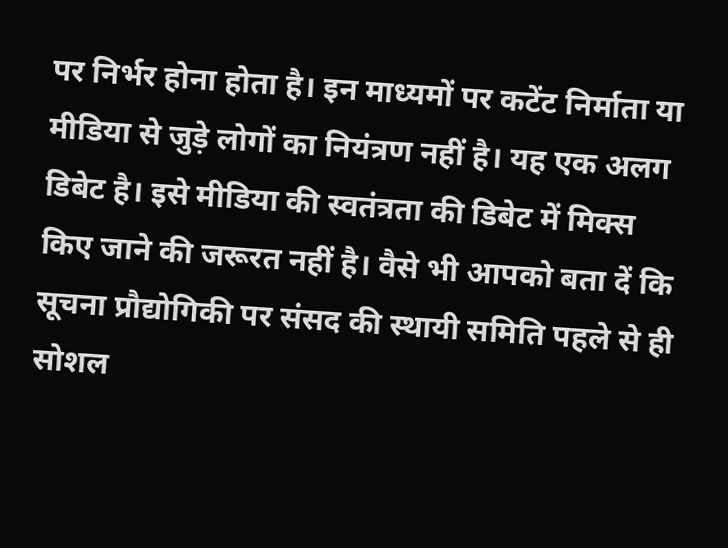पर निर्भर होना होता है। इन माध्यमों पर कटेंट निर्माता या मीडिया से जुड़े लोगों का नियंत्रण नहीं है। यह एक अलग डिबेट है। इसे मीडिया की स्वतंत्रता की डिबेट में मिक्स किए जाने की जरूरत नहीं है। वैसे भी आपको बता दें कि सूचना प्रौद्योगिकी पर संसद की स्थायी समिति पहले से ही सोशल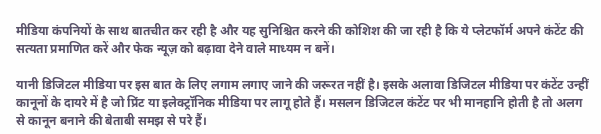मीडिया कंपनियों के साथ बातचीत कर रही है और यह सुनिश्चित करने की कोशिश की जा रही है कि ये प्लेटफॉर्म अपने कंटेंट की सत्यता प्रमाणित करें और फेक न्यूज़ को बढ़ावा देने वाले माध्यम न बनें।

यानी डिजिटल मीडिया पर इस बात के लिए लगाम लगाए जाने की जरूरत नहीं है। इसके अलावा डिजिटल मीडिया पर कंटेंट उन्हीं कानूनों के दायरे में है जो प्रिंट या इलेक्ट्रॉनिक मीडिया पर लागू होते हैं। मसलन डिजिटल कंटेंट पर भी मानहानि होती है तो अलग से कानून बनाने की बेताबी समझ से परे हैं।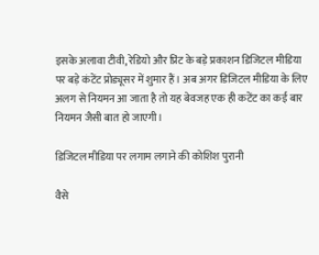इसके अलावा टीवी, रेडियो और प्रिंट के बड़े प्रकाशन डिजिटल मीडिया पर बड़े कंटेंट प्रोड्यूसर में शुमार हैं। अब अगर डिजिटल मीडिया के लिए अलग से नियमन आ जाता है तो यह बेवजह एक ही कटेंट का कई बार नियमन जैसी बात हो जाएगी।

डिजिटल मीडिया पर लगाम लगाने की कोशिश पुरानी

वैसे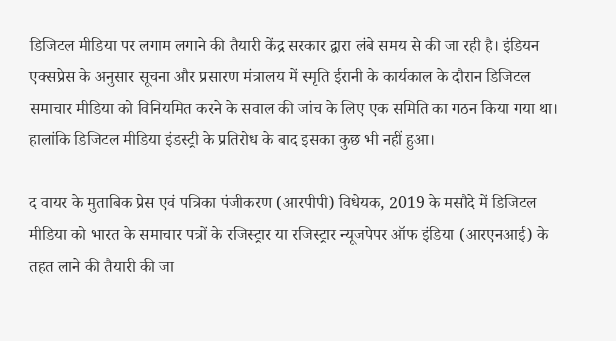डिजिटल मीडिया पर लगाम लगाने की तैयारी केंद्र सरकार द्वारा लंबे समय से की जा रही है। इंडियन एक्सप्रेस के अनुसार सूचना और प्रसारण मंत्रालय में स्मृति ईरानी के कार्यकाल के दौरान डिजिटल समाचार मीडिया को विनियमित करने के सवाल की जांच के लिए एक समिति का गठन किया गया था। हालांकि डिजिटल मीडिया इंडस्ट्री के प्रतिरोध के बाद इसका कुछ भी नहीं हुआ।

द वायर के मुताबिक प्रेस एवं पत्रिका पंजीकरण (आरपीपी) विधेयक, 2019 के मसौदे में डिजिटल मीडिया को भारत के समाचार पत्रों के रजिस्ट्रार या रजिस्ट्रार न्यूजपेपर ऑफ इंडिया (आरएनआई) के तहत लाने की तैयारी की जा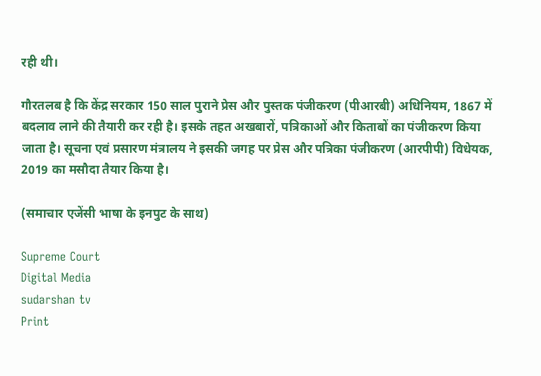रही थी।

गौरतलब है कि केंद्र सरकार 150 साल पुराने प्रेस और पुस्तक पंजीकरण (पीआरबी) अधिनियम, 1867 में बदलाव लाने की तैयारी कर रही है। इसके तहत अखबारों, पत्रिकाओं और किताबों का पंजीकरण किया जाता है। सूचना एवं प्रसारण मंत्रालय ने इसकी जगह पर प्रेस और पत्रिका पंजीकरण (आरपीपी) विधेयक, 2019 का मसौदा तैयार किया है।

(समाचार एजेंसी भाषा के इनपुट के साथ)

Supreme Court
Digital Media
sudarshan tv
Print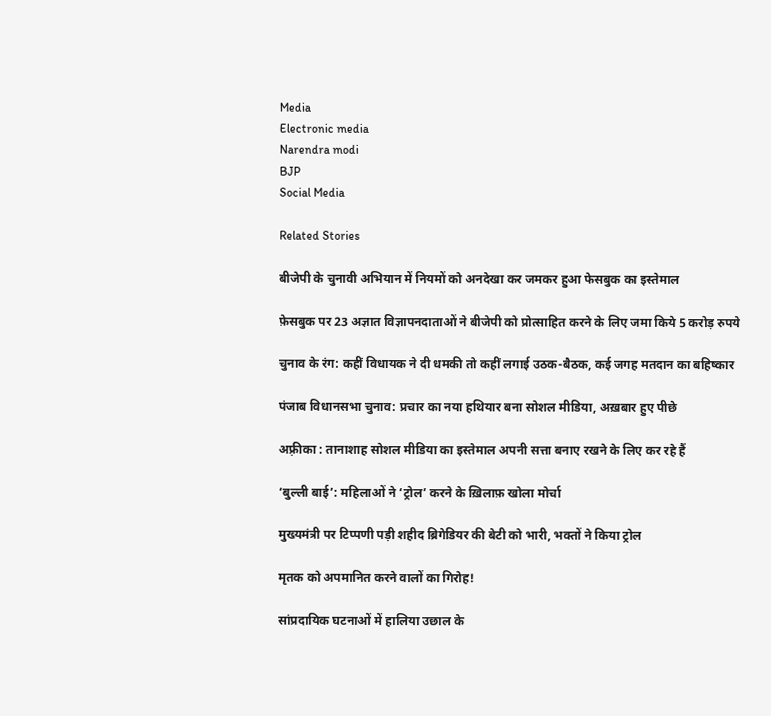Media
Electronic media
Narendra modi
BJP
Social Media

Related Stories

बीजेपी के चुनावी अभियान में नियमों को अनदेखा कर जमकर हुआ फेसबुक का इस्तेमाल

फ़ेसबुक पर 23 अज्ञात विज्ञापनदाताओं ने बीजेपी को प्रोत्साहित करने के लिए जमा किये 5 करोड़ रुपये

चुनाव के रंग: कहीं विधायक ने दी धमकी तो कहीं लगाई उठक-बैठक, कई जगह मतदान का बहिष्कार

पंजाब विधानसभा चुनाव: प्रचार का नया हथियार बना सोशल मीडिया, अख़बार हुए पीछे

अफ़्रीका : तानाशाह सोशल मीडिया का इस्तेमाल अपनी सत्ता बनाए रखने के लिए कर रहे हैं

‘बुल्ली बाई’: महिलाओं ने ‘ट्रोल’ करने के ख़िलाफ़ खोला मोर्चा

मुख्यमंत्री पर टिप्पणी पड़ी शहीद ब्रिगेडियर की बेटी को भारी, भक्तों ने किया ट्रोल

मृतक को अपमानित करने वालों का गिरोह!

सांप्रदायिक घटनाओं में हालिया उछाल के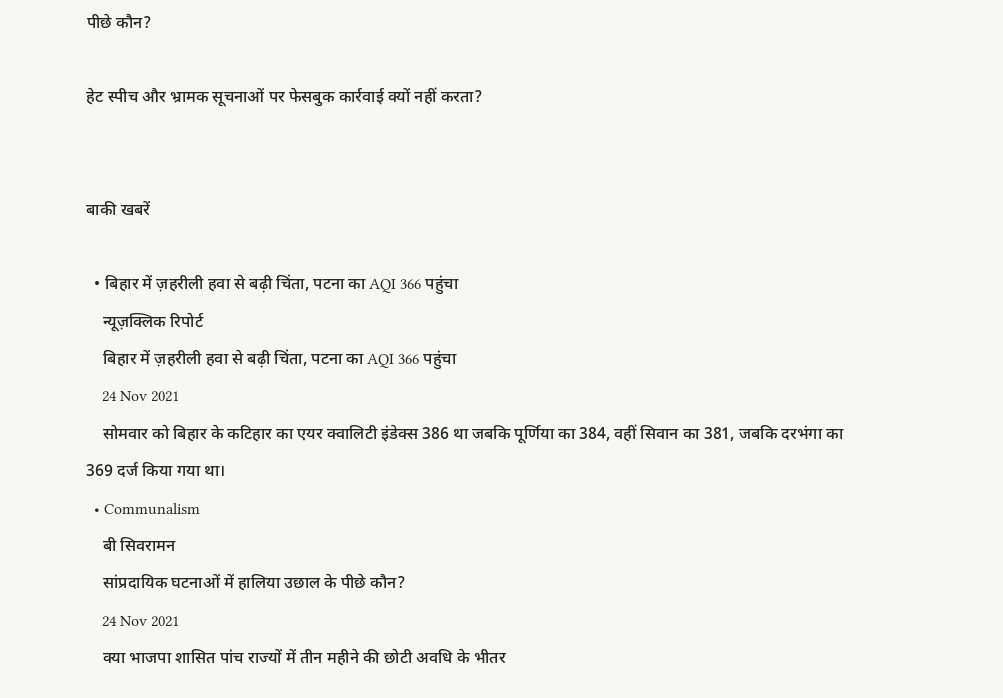पीछे कौन?

हेट स्पीच और भ्रामक सूचनाओं पर फेसबुक कार्रवाई क्यों नहीं करता?


बाकी खबरें

  • बिहार में ज़हरीली हवा से बढ़ी चिंता, पटना का AQI 366 पहुंचा
    न्यूज़क्लिक रिपोर्ट
    बिहार में ज़हरीली हवा से बढ़ी चिंता, पटना का AQI 366 पहुंचा
    24 Nov 2021
    सोमवार को बिहार के कटिहार का एयर क्वालिटी इंडेक्स 386 था जबकि पूर्णिया का 384, वहीं सिवान का 381, जबकि दरभंगा का 369 दर्ज किया गया था।
  • Communalism
    बी सिवरामन
    सांप्रदायिक घटनाओं में हालिया उछाल के पीछे कौन?
    24 Nov 2021
    क्या भाजपा शासित पांच राज्यों में तीन महीने की छोटी अवधि के भीतर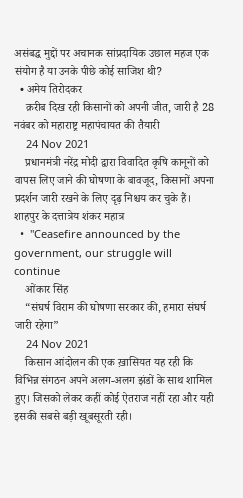असंबद्ध मुद्दों पर अचानक सांप्रदायिक उछाल महज एक संयोग है या उनके पीछे कोई साजिश थी?
  • अमेय तिरोदकर
    क़रीब दिख रही किसानों को अपनी जीत, जारी है 28 नवंबर को महाराष्ट्र महापंचायत की तैयारी
    24 Nov 2021
    प्रधानमंत्री नरेंद्र मोदी द्वारा विवादित कृषि कानूनों को वापस लिए जाने की घोषणा के बावजूद, किसानों अपना प्रदर्शन जारी रखने के लिए दृढ़ निश्चय कर चुके हैं। शाहपुर के दत्तात्रेय शंकर महात्र
  •  "Ceasefire announced by the government, our struggle will continue
    ओंकार सिंह
    “संघर्ष विराम की घोषणा सरकार की, हमारा संघर्ष जारी रहेगा”
    24 Nov 2021
    किसान आंदोलन की एक ख़ासियत यह रही कि विभिन्न संगठन अपने अलग-अलग झंडों के साथ शामिल हुए। जिसको लेकर कहीं कोई ऐतराज नहीं रहा और यही इसकी सबसे बड़ी खूबसूरती रही।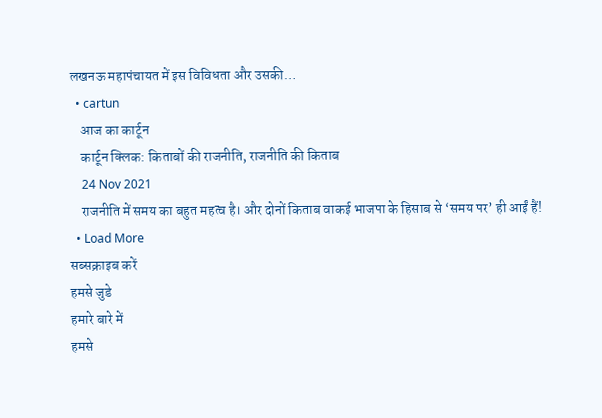लखनऊ महापंचायत में इस विविधता और उसकी…
  • cartun
    आज का कार्टून
    कार्टून क्लिक: किताबों की राजनीति, राजनीति की किताब
    24 Nov 2021
    राजनीति में समय का बहुत महत्व है। और दोनों किताब वाकई भाजपा के हिसाब से ‘समय पर’ ही आईं हैं!
  • Load More
सब्सक्राइब करें
हमसे जुडे
हमारे बारे में
हमसे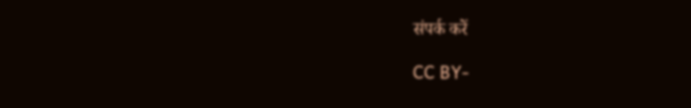संपर्क करें

CC BY-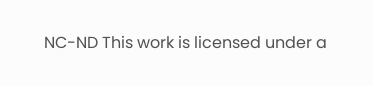NC-ND This work is licensed under a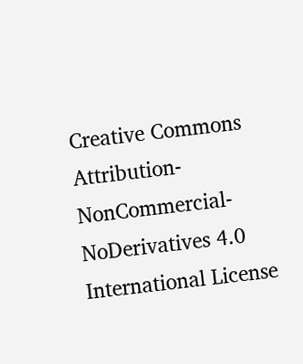Creative Commons Attribution-NonCommercial-NoDerivatives 4.0 International License